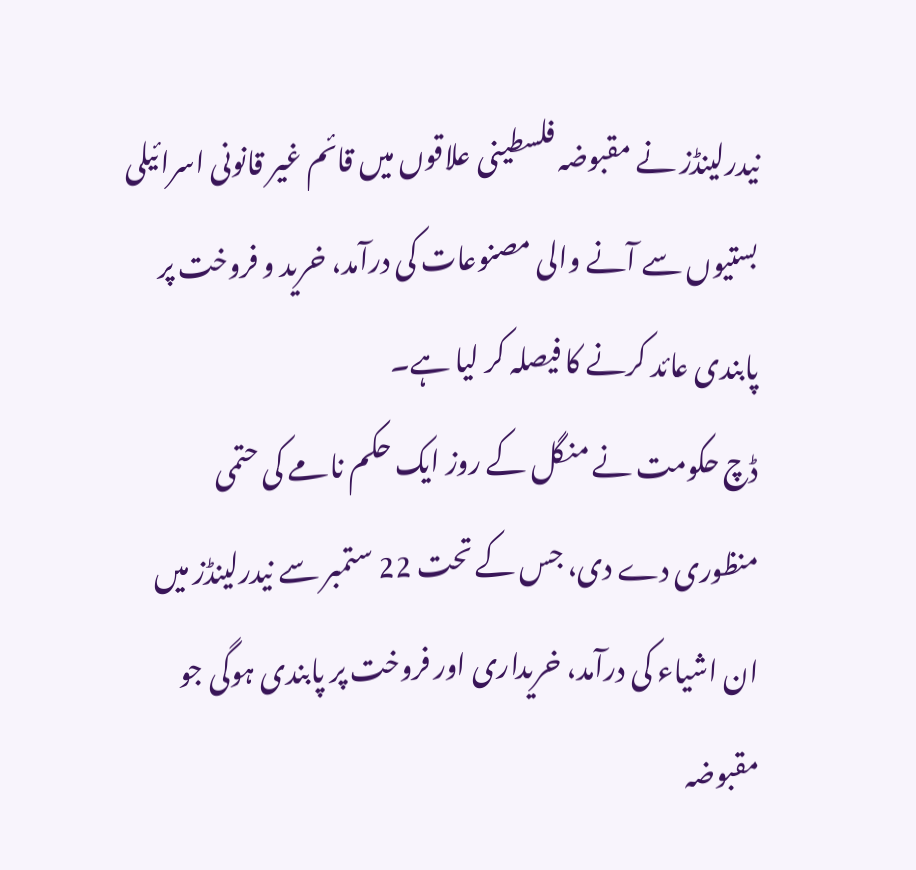نیدرلینڈز نے مقبوضہ فلسطینی علاقوں میں قائم غیر قانونی اسرائیلی بستیوں سے آنے والی مصنوعات کی درآمد، خرید و فروخت پر پابندی عائد کرنے کا فیصلہ کر لیا ہے۔
ڈچ حکومت نے منگل کے روز ایک حکم نامے کی حتمی منظوری دے دی، جس کے تحت 22 ستمبر سے نیدرلینڈز میں ان اشیاء کی درآمد، خریداری اور فروخت پر پابندی ہوگی جو مقبوضہ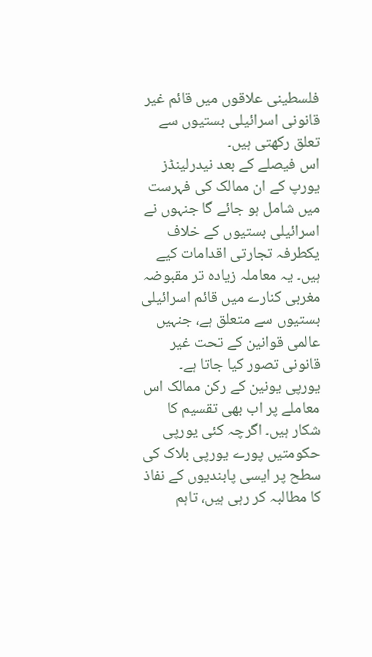فلسطینی علاقوں میں قائم غیر قانونی اسرائیلی بستیوں سے تعلق رکھتی ہیں۔
اس فیصلے کے بعد نیدرلینڈز یورپ کے ان ممالک کی فہرست میں شامل ہو جائے گا جنہوں نے اسرائیلی بستیوں کے خلاف یکطرفہ تجارتی اقدامات کیے ہیں۔ یہ معاملہ زیادہ تر مقبوضہ مغربی کنارے میں قائم اسرائیلی بستیوں سے متعلق ہے، جنہیں عالمی قوانین کے تحت غیر قانونی تصور کیا جاتا ہے۔
یورپی یونین کے رکن ممالک اس معاملے پر اب بھی تقسیم کا شکار ہیں۔ اگرچہ کئی یورپی حکومتیں پورے یورپی بلاک کی سطح پر ایسی پابندیوں کے نفاذ کا مطالبہ کر رہی ہیں، تاہم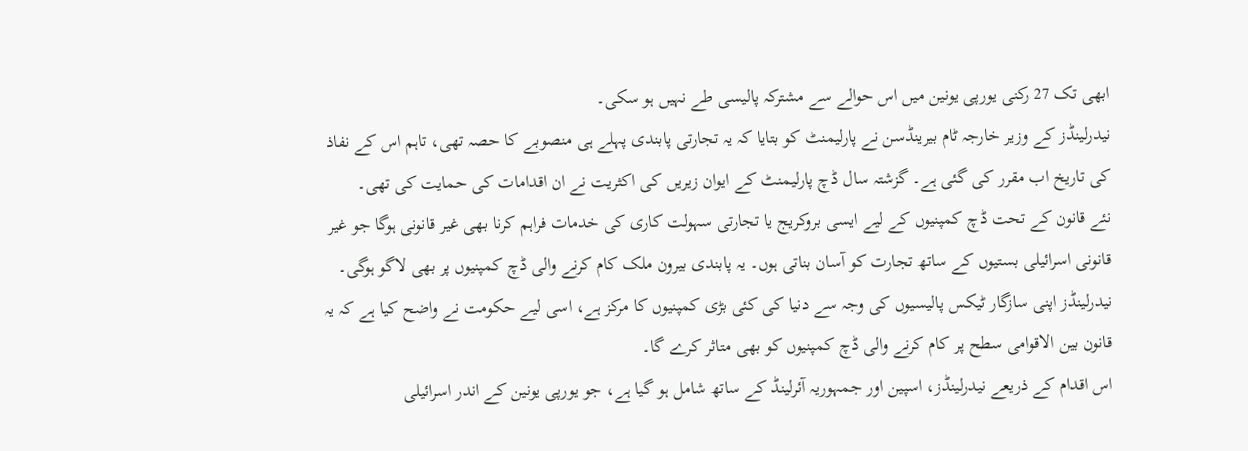ابھی تک 27 رکنی یورپی یونین میں اس حوالے سے مشترکہ پالیسی طے نہیں ہو سکی۔
نیدرلینڈز کے وزیر خارجہ ٹام بیرینڈسن نے پارلیمنٹ کو بتایا کہ یہ تجارتی پابندی پہلے ہی منصوبے کا حصہ تھی، تاہم اس کے نفاذ کی تاریخ اب مقرر کی گئی ہے۔ گزشتہ سال ڈچ پارلیمنٹ کے ایوان زیریں کی اکثریت نے ان اقدامات کی حمایت کی تھی۔
نئے قانون کے تحت ڈچ کمپنیوں کے لیے ایسی بروکریج یا تجارتی سہولت کاری کی خدمات فراہم کرنا بھی غیر قانونی ہوگا جو غیر قانونی اسرائیلی بستیوں کے ساتھ تجارت کو آسان بناتی ہوں۔ یہ پابندی بیرون ملک کام کرنے والی ڈچ کمپنیوں پر بھی لاگو ہوگی۔
نیدرلینڈز اپنی سازگار ٹیکس پالیسیوں کی وجہ سے دنیا کی کئی بڑی کمپنیوں کا مرکز ہے، اسی لیے حکومت نے واضح کیا ہے کہ یہ قانون بین الاقوامی سطح پر کام کرنے والی ڈچ کمپنیوں کو بھی متاثر کرے گا۔
اس اقدام کے ذریعے نیدرلینڈز، اسپین اور جمہوریہ آئرلینڈ کے ساتھ شامل ہو گیا ہے، جو یورپی یونین کے اندر اسرائیلی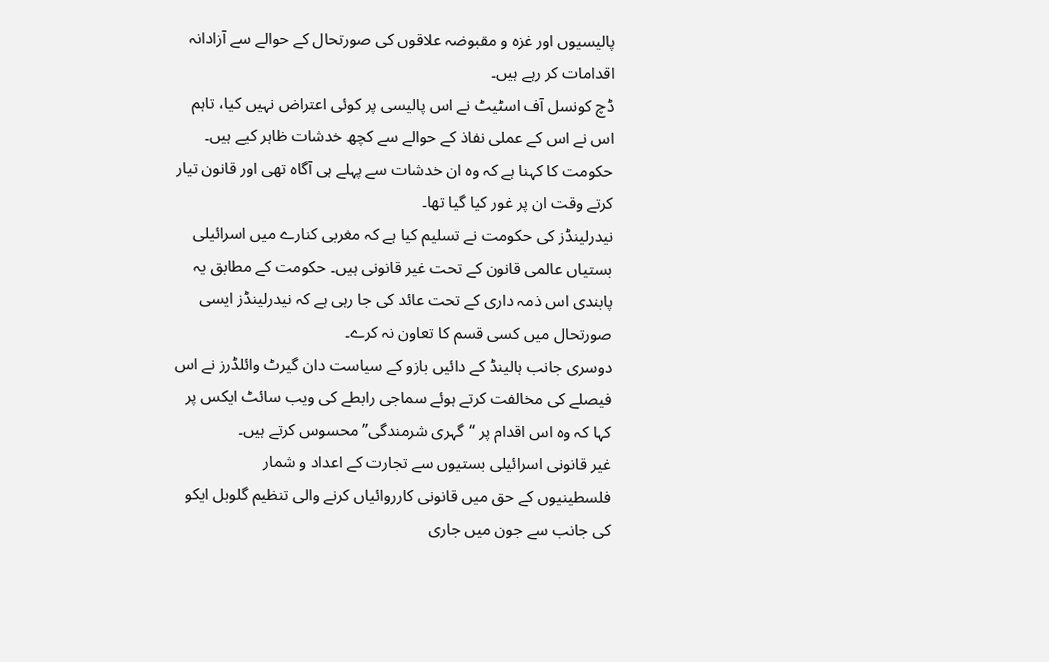پالیسیوں اور غزہ و مقبوضہ علاقوں کی صورتحال کے حوالے سے آزادانہ اقدامات کر رہے ہیں۔
ڈچ کونسل آف اسٹیٹ نے اس پالیسی پر کوئی اعتراض نہیں کیا، تاہم اس نے اس کے عملی نفاذ کے حوالے سے کچھ خدشات ظاہر کیے ہیں۔ حکومت کا کہنا ہے کہ وہ ان خدشات سے پہلے ہی آگاہ تھی اور قانون تیار کرتے وقت ان پر غور کیا گیا تھا۔
نیدرلینڈز کی حکومت نے تسلیم کیا ہے کہ مغربی کنارے میں اسرائیلی بستیاں عالمی قانون کے تحت غیر قانونی ہیں۔ حکومت کے مطابق یہ پابندی اس ذمہ داری کے تحت عائد کی جا رہی ہے کہ نیدرلینڈز ایسی صورتحال میں کسی قسم کا تعاون نہ کرے۔
دوسری جانب ہالینڈ کے دائیں بازو کے سیاست دان گیرٹ وائلڈرز نے اس فیصلے کی مخالفت کرتے ہوئے سماجی رابطے کی ویب سائٹ ایکس پر کہا کہ وہ اس اقدام پر “گہری شرمندگی” محسوس کرتے ہیں۔
غیر قانونی اسرائیلی بستیوں سے تجارت کے اعداد و شمار
فلسطینیوں کے حق میں قانونی کارروائیاں کرنے والی تنظیم گلوبل ایکو کی جانب سے جون میں جاری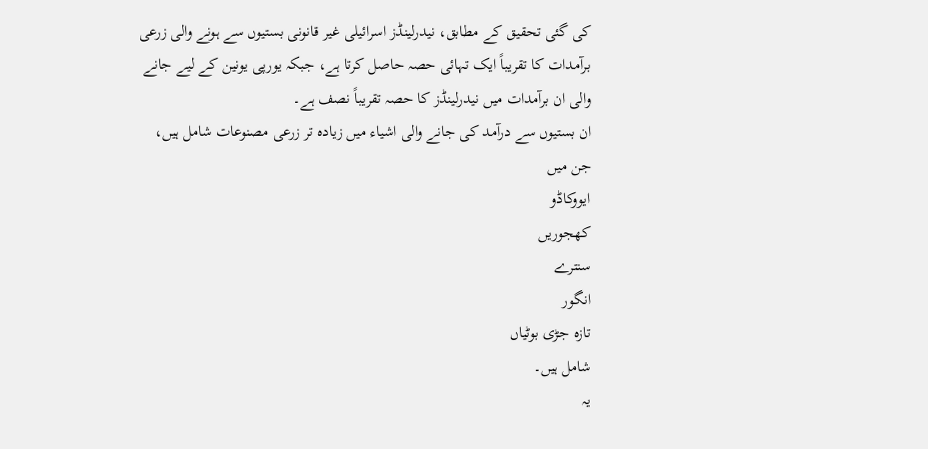کی گئی تحقیق کے مطابق، نیدرلینڈز اسرائیلی غیر قانونی بستیوں سے ہونے والی زرعی برآمدات کا تقریباً ایک تہائی حصہ حاصل کرتا ہے، جبکہ یورپی یونین کے لیے جانے والی ان برآمدات میں نیدرلینڈز کا حصہ تقریباً نصف ہے۔
ان بستیوں سے درآمد کی جانے والی اشیاء میں زیادہ تر زرعی مصنوعات شامل ہیں، جن میں
ایووکاڈو
کھجوریں
سنترے
انگور
تازہ جڑی بوٹیاں
شامل ہیں۔
یہ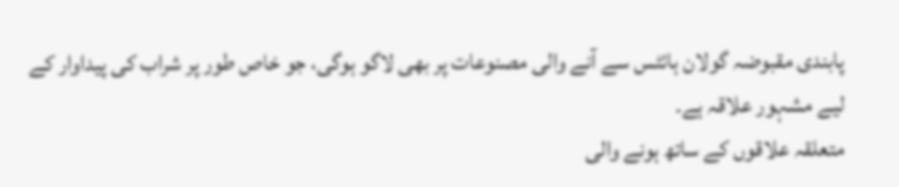پابندی مقبوضہ گولان ہائٹس سے آنے والی مصنوعات پر بھی لاگو ہوگی، جو خاص طور پر شراب کی پیداوار کے لیے مشہور علاقہ ہے۔
متعلقہ علاقوں کے ساتھ ہونے والی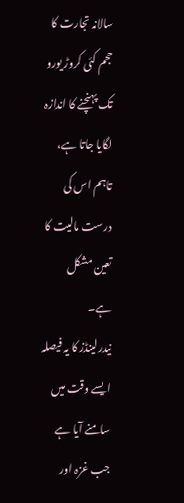سالانہ تجارت کا حجم کئی کروڑ یورو تک پہنچنے کا اندازہ لگایا جاتا ہے، تاہم اس کی درست مالیت کا تعین مشکل ہے۔
نیدرلینڈز کا یہ فیصلہ ایسے وقت میں سامنے آیا ہے جب غزہ اور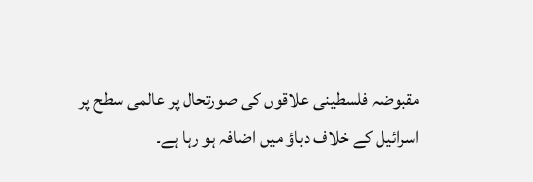مقبوضہ فلسطینی علاقوں کی صورتحال پر عالمی سطح پر اسرائیل کے خلاف دباؤ میں اضافہ ہو رہا ہے۔